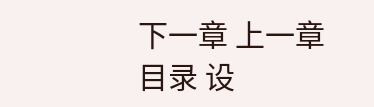下一章 上一章 目录 设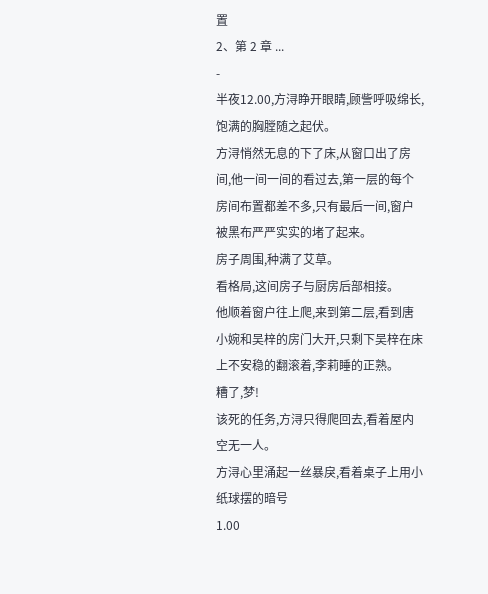置
2、第 2 章 ...
-
半夜12.00,方浔睁开眼睛,顾訾呼吸绵长,饱满的胸膛随之起伏。
方浔悄然无息的下了床,从窗口出了房间,他一间一间的看过去,第一层的每个房间布置都差不多,只有最后一间,窗户被黑布严严实实的堵了起来。
房子周围,种满了艾草。
看格局,这间房子与厨房后部相接。
他顺着窗户往上爬,来到第二层,看到唐小婉和吴梓的房门大开,只剩下吴梓在床上不安稳的翻滚着,李莉睡的正熟。
糟了,梦!
该死的任务,方浔只得爬回去,看着屋内空无一人。
方浔心里涌起一丝暴戾,看着桌子上用小纸球摆的暗号
1.00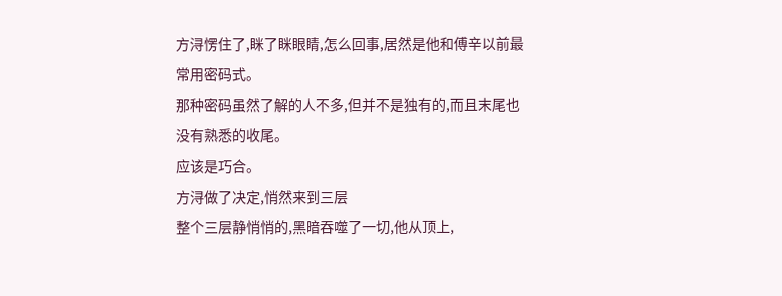方浔愣住了,眯了眯眼睛,怎么回事,居然是他和傅辛以前最常用密码式。
那种密码虽然了解的人不多,但并不是独有的,而且末尾也没有熟悉的收尾。
应该是巧合。
方浔做了决定,悄然来到三层
整个三层静悄悄的,黑暗吞噬了一切,他从顶上,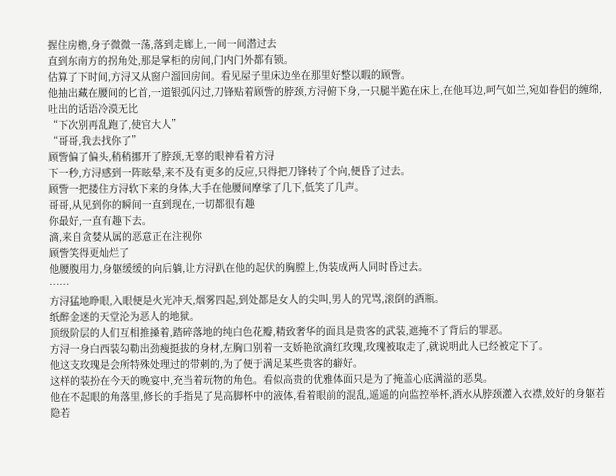握住房檐,身子微微一荡,落到走廊上,一间一间潜过去
直到东南方的拐角处,那是掌柜的房间,门内门外都有锁。
估算了下时间,方浔又从窗户溜回房间。看见屋子里床边坐在那里好整以暇的顾訾。
他抽出藏在腰间的匕首,一道银弧闪过,刀锋贴着顾訾的脖颈,方浔俯下身,一只腿半跪在床上,在他耳边,呵气如兰,宛如眷侣的缠绵,吐出的话语冷漠无比
“下次别再乱跑了,使官大人”
“哥哥,我去找你了”
顾訾偏了偏头,稍稍挪开了脖颈,无辜的眼神看着方浔
下一秒,方浔感到一阵眩晕,来不及有更多的反应,只得把刀锋转了个向,便昏了过去。
顾訾一把搂住方浔软下来的身体,大手在他腰间摩挲了几下,低笑了几声。
哥哥,从见到你的瞬间一直到现在,一切都很有趣
你最好,一直有趣下去。
滴,来自贪婪从属的恶意正在注视你
顾訾笑得更灿烂了
他腰腹用力,身躯缓缓的向后躺,让方浔趴在他的起伏的胸膛上,伪装成两人同时昏过去。
……
方浔猛地睁眼,入眼便是火光冲天,烟雾四起,到处都是女人的尖叫,男人的咒骂,滚倒的酒瓶。
纸醉金迷的天堂沦为恶人的地狱。
顶级阶层的人们互相推搡着,踏碎落地的纯白色花瓣,精致奢华的面具是贵客的武装,遮掩不了背后的罪恶。
方浔一身白西装勾勒出劲瘦挺拔的身材,左胸口别着一支娇艳欲滴红玫瑰,玫瑰被取走了,就说明此人已经被定下了。
他这支玫瑰是会所特殊处理过的带刺的,为了便于满足某些贵客的癖好。
这样的装扮在今天的晚宴中,充当着玩物的角色。看似高贵的优雅体面只是为了掩盖心底满溢的恶臭。
他在不起眼的角落里,修长的手指晃了晃高脚杯中的液体,看着眼前的混乱,遥遥的向监控举杯,酒水从脖颈灌入衣襟,姣好的身躯若隐若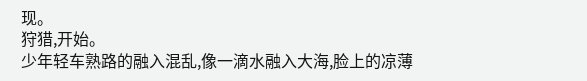现。
狩猎,开始。
少年轻车熟路的融入混乱,像一滴水融入大海,脸上的凉薄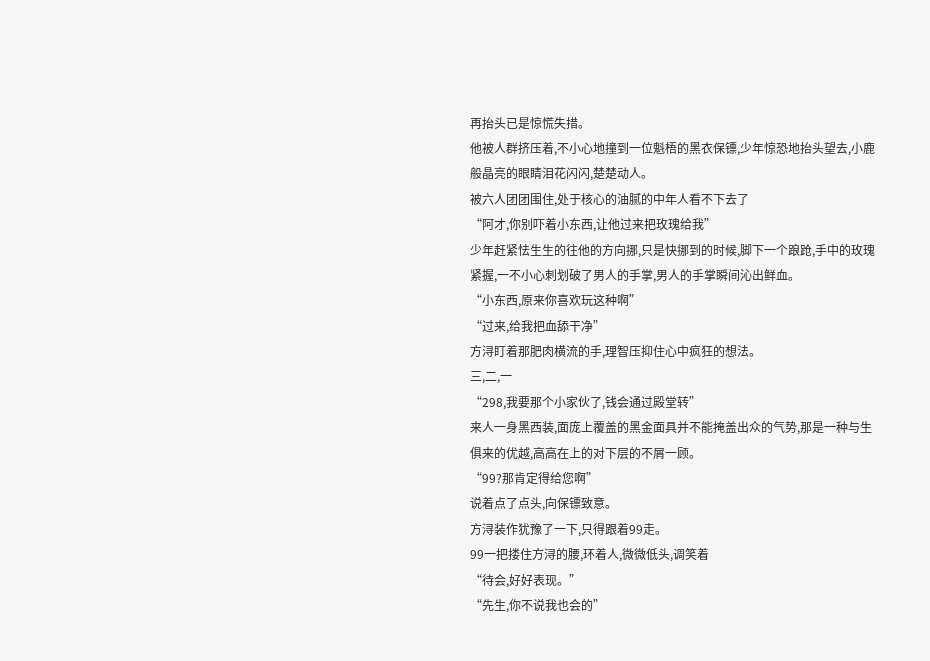再抬头已是惊慌失措。
他被人群挤压着,不小心地撞到一位魁梧的黑衣保镖,少年惊恐地抬头望去,小鹿般晶亮的眼睛泪花闪闪,楚楚动人。
被六人团团围住,处于核心的油腻的中年人看不下去了
“阿才,你别吓着小东西,让他过来把玫瑰给我”
少年赶紧怯生生的往他的方向挪,只是快挪到的时候,脚下一个踉跄,手中的玫瑰紧握,一不小心刺划破了男人的手掌,男人的手掌瞬间沁出鲜血。
“小东西,原来你喜欢玩这种啊”
“过来,给我把血舔干净”
方浔盯着那肥肉横流的手,理智压抑住心中疯狂的想法。
三,二,一
“298,我要那个小家伙了,钱会通过殿堂转”
来人一身黑西装,面庞上覆盖的黑金面具并不能掩盖出众的气势,那是一种与生俱来的优越,高高在上的对下层的不屑一顾。
“99?那肯定得给您啊”
说着点了点头,向保镖致意。
方浔装作犹豫了一下,只得跟着99走。
99一把搂住方浔的腰,环着人,微微低头,调笑着
“待会,好好表现。”
“先生,你不说我也会的”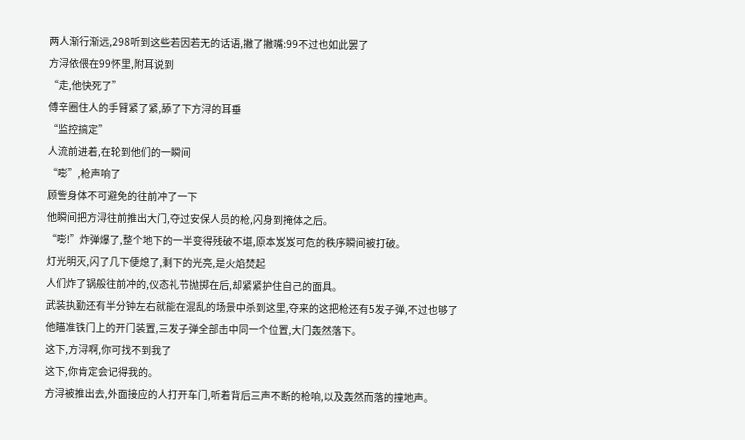两人渐行渐远,298听到这些若因若无的话语,撇了撇嘴:99不过也如此罢了
方浔依偎在99怀里,附耳说到
“走,他快死了”
傅辛圈住人的手臂紧了紧,舔了下方浔的耳垂
“监控搞定”
人流前进着,在轮到他们的一瞬间
“嘭”,枪声响了
顾訾身体不可避免的往前冲了一下
他瞬间把方浔往前推出大门,夺过安保人员的枪,闪身到掩体之后。
“嘭!”炸弹爆了,整个地下的一半变得残破不堪,原本岌岌可危的秩序瞬间被打破。
灯光明灭,闪了几下便熄了,剩下的光亮,是火焰焚起
人们炸了锅般往前冲的,仪态礼节抛掷在后,却紧紧护住自己的面具。
武装执勤还有半分钟左右就能在混乱的场景中杀到这里,夺来的这把枪还有5发子弹,不过也够了
他瞄准铁门上的开门装置,三发子弹全部击中同一个位置,大门轰然落下。
这下,方浔啊,你可找不到我了
这下,你肯定会记得我的。
方浔被推出去,外面接应的人打开车门,听着背后三声不断的枪响,以及轰然而落的撞地声。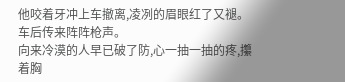他咬着牙冲上车撤离,凌冽的眉眼红了又褪。
车后传来阵阵枪声。
向来冷漠的人早已破了防,心一抽一抽的疼,攥着胸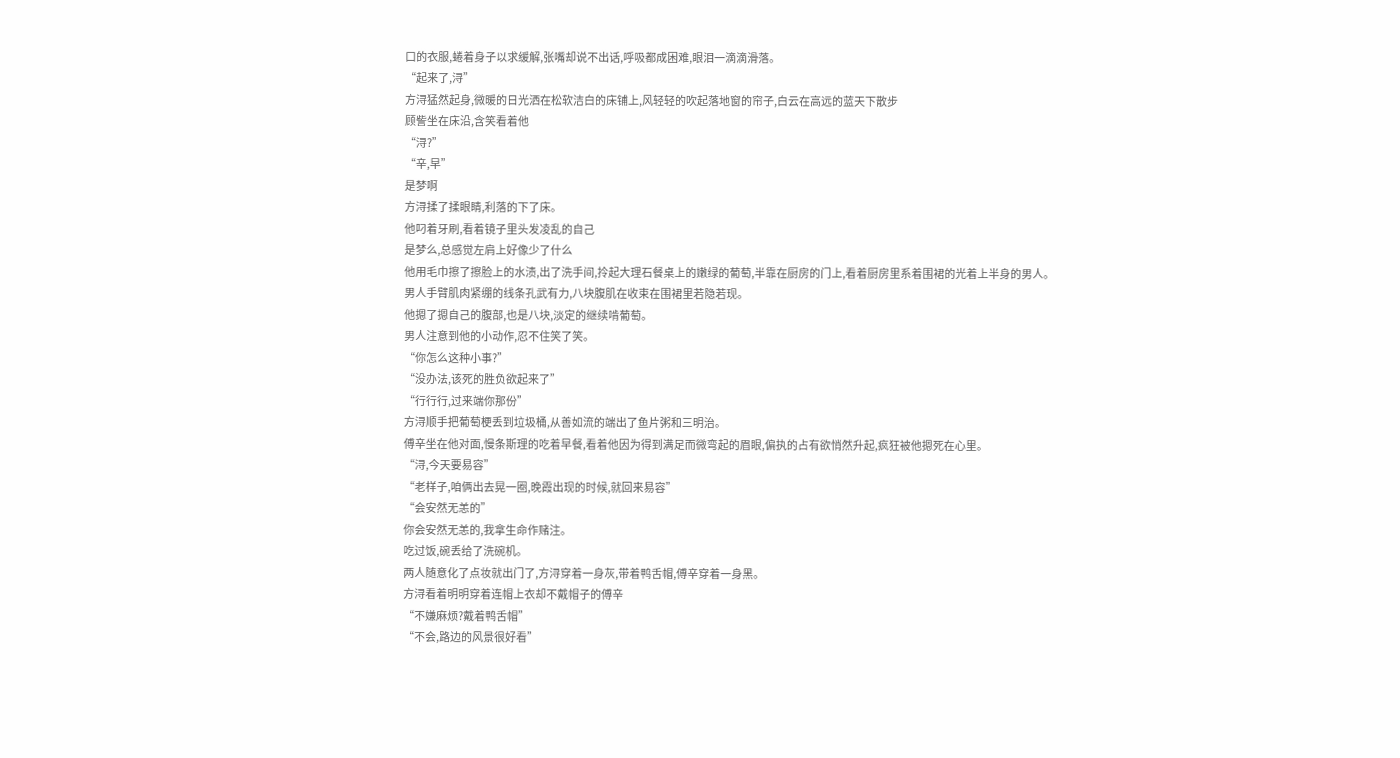口的衣服,蜷着身子以求缓解,张嘴却说不出话,呼吸都成困难,眼泪一滴滴滑落。
“起来了,浔”
方浔猛然起身,微暖的日光洒在松软洁白的床铺上,风轻轻的吹起落地窗的帘子,白云在高远的蓝天下散步
顾訾坐在床沿,含笑看着他
“浔?”
“辛,早”
是梦啊
方浔揉了揉眼睛,利落的下了床。
他叼着牙刷,看着镜子里头发凌乱的自己
是梦么,总感觉左肩上好像少了什么
他用毛巾擦了擦脸上的水渍,出了洗手间,拎起大理石餐桌上的嫩绿的葡萄,半靠在厨房的门上,看着厨房里系着围裙的光着上半身的男人。
男人手臂肌肉紧绷的线条孔武有力,八块腹肌在收束在围裙里若隐若现。
他摁了摁自己的腹部,也是八块,淡定的继续啃葡萄。
男人注意到他的小动作,忍不住笑了笑。
“你怎么这种小事?”
“没办法,该死的胜负欲起来了”
“行行行,过来端你那份”
方浔顺手把葡萄梗丢到垃圾桶,从善如流的端出了鱼片粥和三明治。
傅辛坐在他对面,慢条斯理的吃着早餐,看着他因为得到满足而微弯起的眉眼,偏执的占有欲悄然升起,疯狂被他摁死在心里。
“浔,今天要易容”
“老样子,咱俩出去晃一圈,晚霞出现的时候,就回来易容”
“会安然无恙的”
你会安然无恙的,我拿生命作赌注。
吃过饭,碗丢给了洗碗机。
两人随意化了点妆就出门了,方浔穿着一身灰,带着鸭舌帽,傅辛穿着一身黑。
方浔看着明明穿着连帽上衣却不戴帽子的傅辛
“不嫌麻烦?戴着鸭舌帽”
“不会,路边的风景很好看”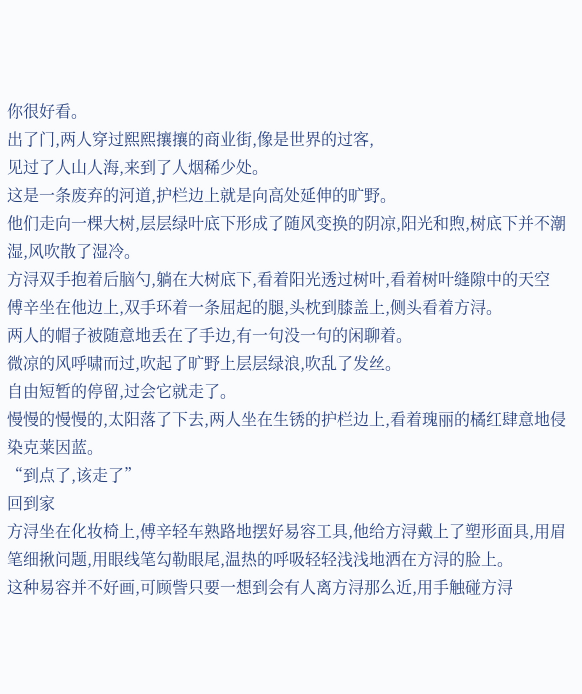你很好看。
出了门,两人穿过熙熙攘攘的商业街,像是世界的过客,
见过了人山人海,来到了人烟稀少处。
这是一条废弃的河道,护栏边上就是向高处延伸的旷野。
他们走向一棵大树,层层绿叶底下形成了随风变换的阴凉,阳光和煦,树底下并不潮湿,风吹散了湿冷。
方浔双手抱着后脑勺,躺在大树底下,看着阳光透过树叶,看着树叶缝隙中的天空
傅辛坐在他边上,双手环着一条屈起的腿,头枕到膝盖上,侧头看着方浔。
两人的帽子被随意地丢在了手边,有一句没一句的闲聊着。
微凉的风呼啸而过,吹起了旷野上层层绿浪,吹乱了发丝。
自由短暂的停留,过会它就走了。
慢慢的慢慢的,太阳落了下去,两人坐在生锈的护栏边上,看着瑰丽的橘红肆意地侵染克莱因蓝。
“到点了,该走了”
回到家
方浔坐在化妆椅上,傅辛轻车熟路地摆好易容工具,他给方浔戴上了塑形面具,用眉笔细揪问题,用眼线笔勾勒眼尾,温热的呼吸轻轻浅浅地洒在方浔的脸上。
这种易容并不好画,可顾訾只要一想到会有人离方浔那么近,用手触碰方浔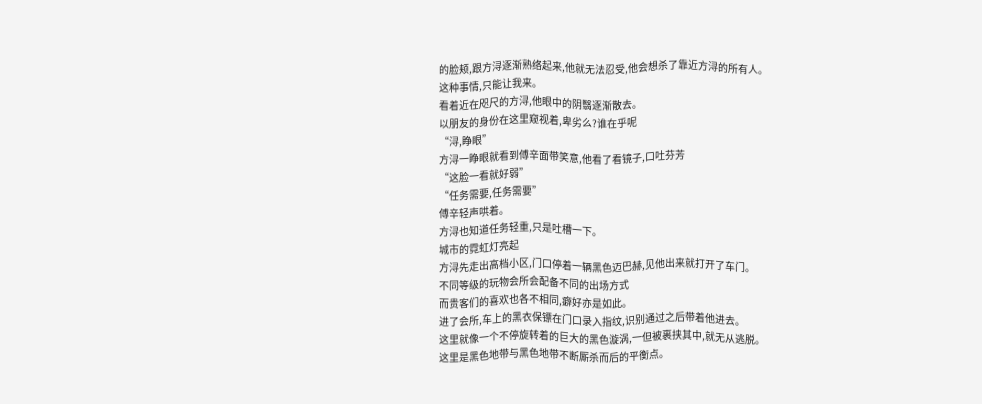的脸颊,跟方浔逐渐熟络起来,他就无法忍受,他会想杀了靠近方浔的所有人。
这种事情,只能让我来。
看着近在咫尺的方浔,他眼中的阴翳逐渐散去。
以朋友的身份在这里窥视着,卑劣么?谁在乎呢
“浔,睁眼”
方浔一睁眼就看到傅辛面带笑意,他看了看镜子,口吐芬芳
“这脸一看就好弱”
“任务需要,任务需要”
傅辛轻声哄着。
方浔也知道任务轻重,只是吐槽一下。
城市的霓虹灯亮起
方浔先走出高档小区,门口停着一辆黑色迈巴赫,见他出来就打开了车门。
不同等级的玩物会所会配备不同的出场方式
而贵客们的喜欢也各不相同,癖好亦是如此。
进了会所,车上的黑衣保镖在门口录入指纹,识别通过之后带着他进去。
这里就像一个不停旋转着的巨大的黑色漩涡,一但被裹挟其中,就无从逃脱。
这里是黑色地带与黑色地带不断厮杀而后的平衡点。